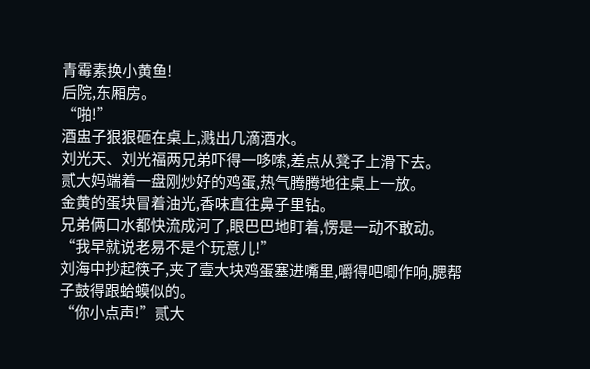青霉素换小黄鱼!
后院,东厢房。
“啪!”
酒盅子狠狠砸在桌上,溅出几滴酒水。
刘光天、刘光福两兄弟吓得一哆嗦,差点从凳子上滑下去。
贰大妈端着一盘刚炒好的鸡蛋,热气腾腾地往桌上一放。
金黄的蛋块冒着油光,香味直往鼻子里钻。
兄弟俩口水都快流成河了,眼巴巴地盯着,愣是一动不敢动。
“我早就说老易不是个玩意儿!”
刘海中抄起筷子,夹了壹大块鸡蛋塞进嘴里,嚼得吧唧作响,腮帮子鼓得跟蛤蟆似的。
“你小点声!”贰大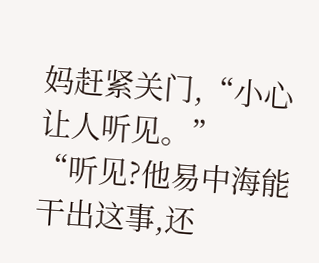妈赶紧关门,“小心让人听见。”
“听见?他易中海能干出这事,还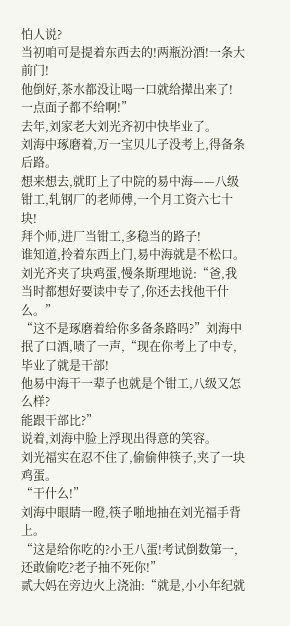怕人说?
当初咱可是提着东西去的!两瓶汾酒!一条大前门!
他倒好,茶水都没让喝一口就给撵出来了!
一点面子都不给啊!”
去年,刘家老大刘光齐初中快毕业了。
刘海中琢磨着,万一宝贝儿子没考上,得备条后路。
想来想去,就盯上了中院的易中海——八级钳工,轧钢厂的老师傅,一个月工资六七十块!
拜个师,进厂当钳工,多稳当的路子!
谁知道,拎着东西上门,易中海就是不松口。
刘光齐夹了块鸡蛋,慢条斯理地说:“爸,我当时都想好要读中专了,你还去找他干什么。”
“这不是琢磨着给你多备条路吗?”刘海中抿了口酒,啧了一声,“现在你考上了中专,毕业了就是干部!
他易中海干一辈子也就是个钳工,八级又怎么样?
能跟干部比?”
说着,刘海中脸上浮现出得意的笑容。
刘光福实在忍不住了,偷偷伸筷子,夹了一块鸡蛋。
“干什么!”
刘海中眼睛一瞪,筷子啪地抽在刘光福手背上。
“这是给你吃的?小王八蛋!考试倒数第一,还敢偷吃?老子抽不死你!”
贰大妈在旁边火上浇油:“就是,小小年纪就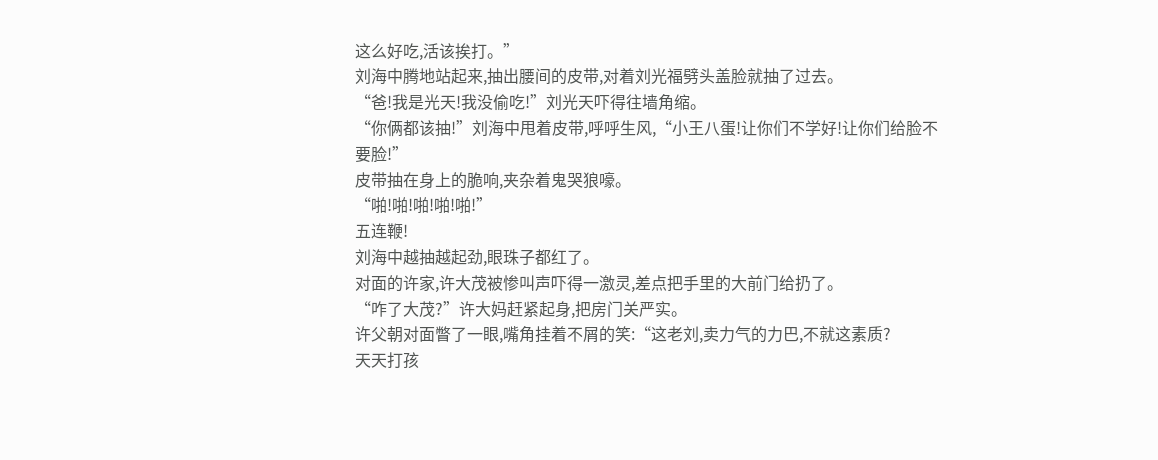这么好吃,活该挨打。”
刘海中腾地站起来,抽出腰间的皮带,对着刘光福劈头盖脸就抽了过去。
“爸!我是光天!我没偷吃!”刘光天吓得往墙角缩。
“你俩都该抽!”刘海中甩着皮带,呼呼生风,“小王八蛋!让你们不学好!让你们给脸不要脸!”
皮带抽在身上的脆响,夹杂着鬼哭狼嚎。
“啪!啪!啪!啪!啪!”
五连鞭!
刘海中越抽越起劲,眼珠子都红了。
对面的许家,许大茂被惨叫声吓得一激灵,差点把手里的大前门给扔了。
“咋了大茂?”许大妈赶紧起身,把房门关严实。
许父朝对面瞥了一眼,嘴角挂着不屑的笑:“这老刘,卖力气的力巴,不就这素质?
天天打孩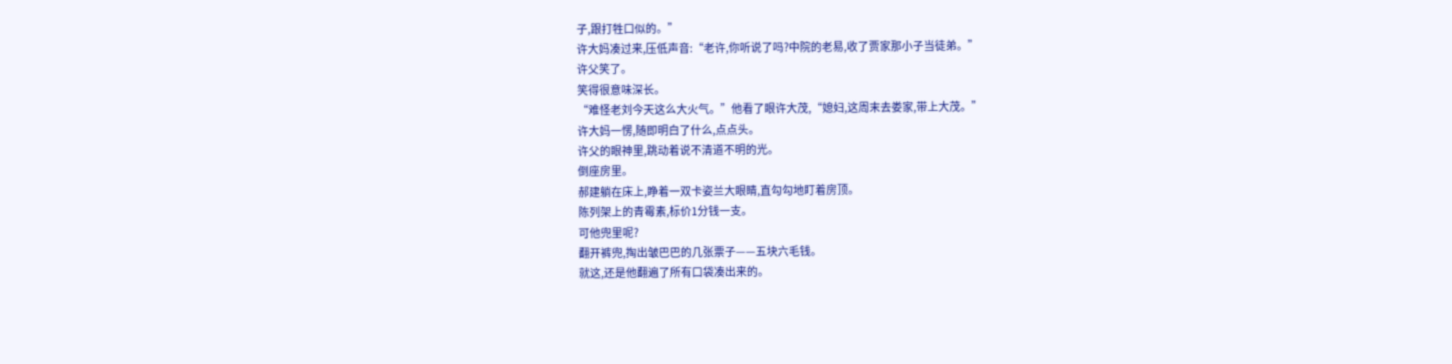子,跟打牲口似的。”
许大妈凑过来,压低声音:“老许,你听说了吗?中院的老易,收了贾家那小子当徒弟。”
许父笑了。
笑得很意味深长。
“难怪老刘今天这么大火气。”他看了眼许大茂,“媳妇,这周末去娄家,带上大茂。”
许大妈一愣,随即明白了什么,点点头。
许父的眼神里,跳动着说不清道不明的光。
倒座房里。
郝建躺在床上,睁着一双卡姿兰大眼睛,直勾勾地盯着房顶。
陈列架上的青霉素,标价1分钱一支。
可他兜里呢?
翻开裤兜,掏出皱巴巴的几张票子——五块六毛钱。
就这,还是他翻遍了所有口袋凑出来的。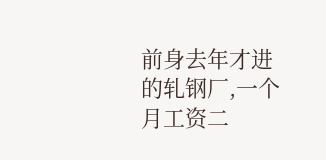前身去年才进的轧钢厂,一个月工资二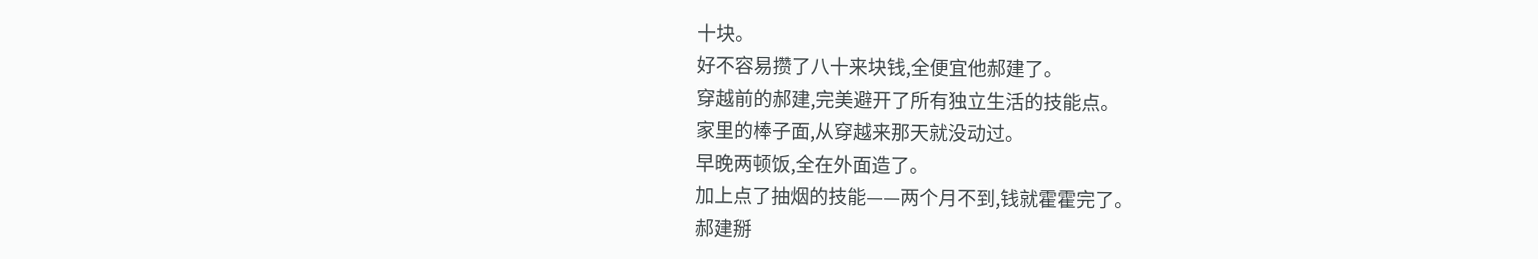十块。
好不容易攒了八十来块钱,全便宜他郝建了。
穿越前的郝建,完美避开了所有独立生活的技能点。
家里的棒子面,从穿越来那天就没动过。
早晚两顿饭,全在外面造了。
加上点了抽烟的技能——两个月不到,钱就霍霍完了。
郝建掰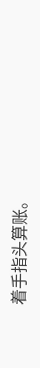着手指头算账。